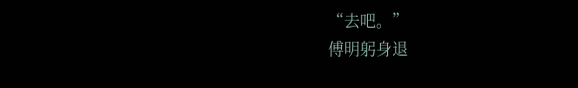“去吧。”
傅明躬身退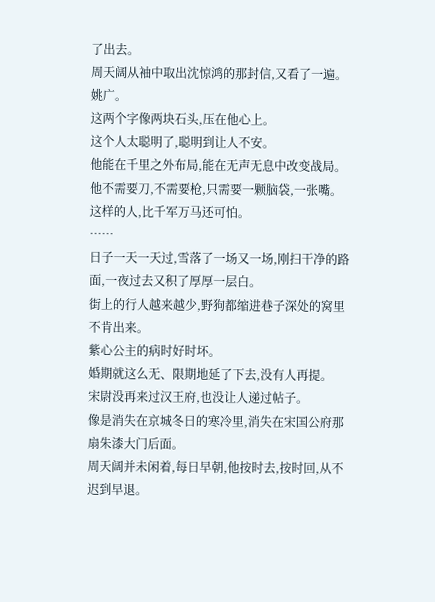了出去。
周天阔从袖中取出沈惊鸿的那封信,又看了一遍。
姚广。
这两个字像两块石头,压在他心上。
这个人太聪明了,聪明到让人不安。
他能在千里之外布局,能在无声无息中改变战局。
他不需要刀,不需要枪,只需要一颗脑袋,一张嘴。
这样的人,比千军万马还可怕。
……
日子一天一天过,雪落了一场又一场,刚扫干净的路面,一夜过去又积了厚厚一层白。
街上的行人越来越少,野狗都缩进巷子深处的窝里不肯出来。
紫心公主的病时好时坏。
婚期就这么无、限期地延了下去,没有人再提。
宋尉没再来过汉王府,也没让人递过帖子。
像是消失在京城冬日的寒冷里,消失在宋国公府那扇朱漆大门后面。
周天阔并未闲着,每日早朝,他按时去,按时回,从不迟到早退。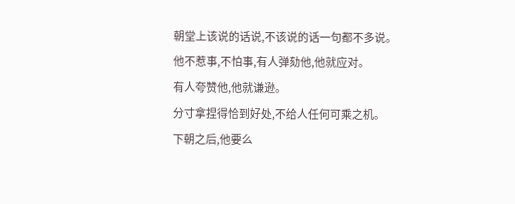朝堂上该说的话说,不该说的话一句都不多说。
他不惹事,不怕事,有人弹劾他,他就应对。
有人夸赞他,他就谦逊。
分寸拿捏得恰到好处,不给人任何可乘之机。
下朝之后,他要么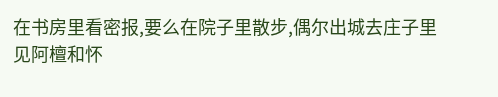在书房里看密报,要么在院子里散步,偶尔出城去庄子里见阿檀和怀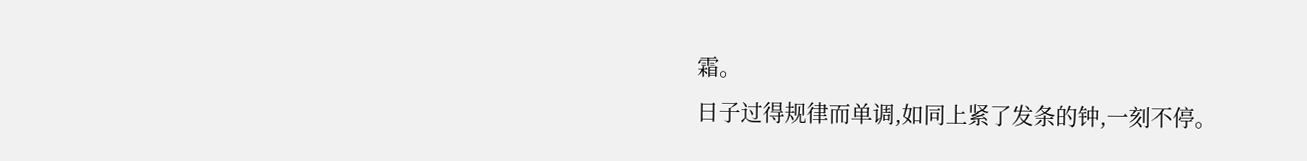霜。
日子过得规律而单调,如同上紧了发条的钟,一刻不停。